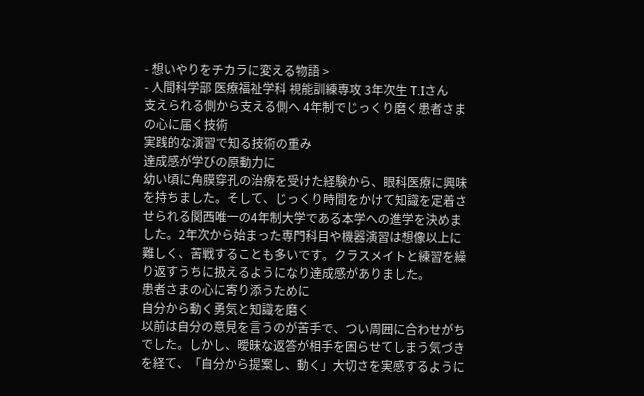- 想いやりをチカラに変える物語 >
- 人間科学部 医療福祉学科 視能訓練専攻 3年次生 T.Iさん
支えられる側から支える側へ 4年制でじっくり磨く患者さまの心に届く技術
実践的な演習で知る技術の重み
達成感が学びの原動力に
幼い頃に角膜穿孔の治療を受けた経験から、眼科医療に興味を持ちました。そして、じっくり時間をかけて知識を定着させられる関西唯一の4年制大学である本学への進学を決めました。2年次から始まった専門科目や機器演習は想像以上に難しく、苦戦することも多いです。クラスメイトと練習を繰り返すうちに扱えるようになり達成感がありました。
患者さまの心に寄り添うために
自分から動く勇気と知識を磨く
以前は自分の意見を言うのが苦手で、つい周囲に合わせがちでした。しかし、曖昧な返答が相手を困らせてしまう気づきを経て、「自分から提案し、動く」大切さを実感するように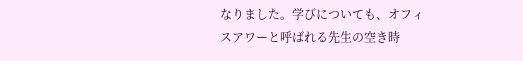なりました。学びについても、オフィスアワーと呼ばれる先生の空き時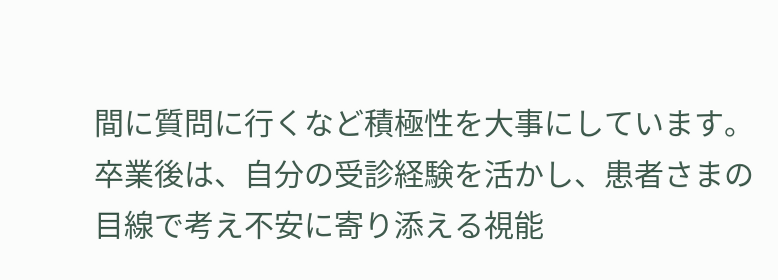間に質問に行くなど積極性を大事にしています。卒業後は、自分の受診経験を活かし、患者さまの目線で考え不安に寄り添える視能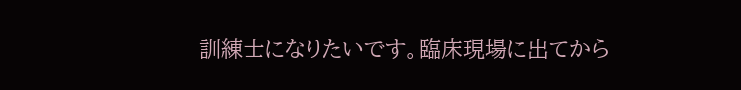訓練士になりたいです。臨床現場に出てから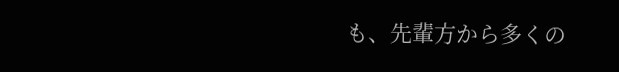も、先輩方から多くの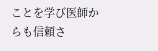ことを学び医師からも信頼さ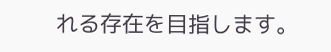れる存在を目指します。